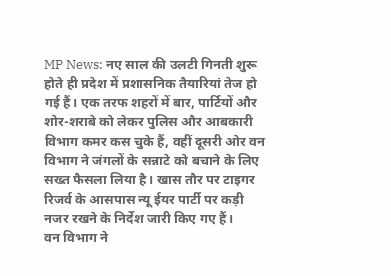MP News: नए साल की उलटी गिनती शुरू होते ही प्रदेश में प्रशासनिक तैयारियां तेज हो गई हैं। एक तरफ शहरों में बार, पार्टियों और शोर-शराबे को लेकर पुलिस और आबकारी विभाग कमर कस चुके हैं, वहीं दूसरी ओर वन विभाग ने जंगलों के सन्नाटे को बचाने के लिए सख्त फैसला लिया है। खास तौर पर टाइगर रिजर्व के आसपास न्यू ईयर पार्टी पर कड़ी नजर रखने के निर्देश जारी किए गए हैं।
वन विभाग ने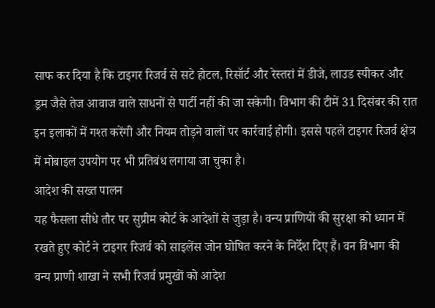साफ कर दिया है कि टाइगर रिजर्व से सटे होटल, रिसॉर्ट और रेस्तरां में डीजे, लाउड स्पीकर और ड्रम जैसे तेज आवाज वाले साधनों से पार्टी नहीं की जा सकेगी। विभाग की टीमें 31 दिसंबर की रात इन इलाकों में गश्त करेंगी और नियम तोड़ने वालों पर कार्रवाई होगी। इससे पहले टाइगर रिजर्व क्षेत्र में मोबाइल उपयोग पर भी प्रतिबंध लगाया जा चुका है।
आदेश की सख्त पालन
यह फैसला सीधे तौर पर सुप्रीम कोर्ट के आदेशों से जुड़ा है। वन्य प्राणियों की सुरक्षा को ध्यान में रखते हुए कोर्ट ने टाइगर रिजर्व को साइलेंस जोन घोषित करने के निर्देश दिए हैं। वन विभाग की वन्य प्राणी शाखा ने सभी रिजर्व प्रमुखों को आदेश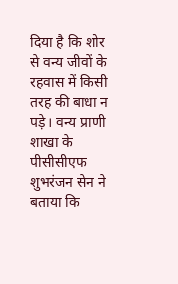दिया है कि शोर से वन्य जीवों के रहवास में किसी तरह की बाधा न पड़े। वन्य प्राणी शाखा के पीसीसीएफ शुभरंजन सेन ने बताया कि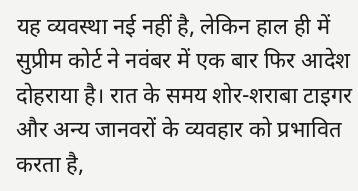यह व्यवस्था नई नहीं है, लेकिन हाल ही में सुप्रीम कोर्ट ने नवंबर में एक बार फिर आदेश दोहराया है। रात के समय शोर-शराबा टाइगर और अन्य जानवरों के व्यवहार को प्रभावित करता है,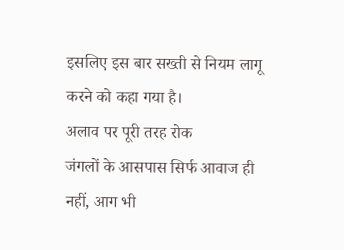इसलिए इस बार सख्ती से नियम लागू करने को कहा गया है।
अलाव पर पूरी तरह रोक
जंगलों के आसपास सिर्फ आवाज ही नहीं, आग भी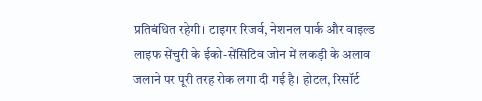प्रतिबंधित रहेगी। टाइगर रिजर्व, नेशनल पार्क और वाइल्ड लाइफ सेंचुरी के ईको-सेंसिटिव जोन में लकड़ी के अलाव जलाने पर पूरी तरह रोक लगा दी गई है। होटल, रिसॉर्ट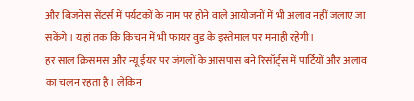और बिजनेस सेंटर्स में पर्यटकों के नाम पर होने वाले आयोजनों में भी अलाव नहीं जलाए जा सकेंगे। यहां तक कि किचन में भी फायर वुड के इस्तेमाल पर मनाही रहेगी।
हर साल क्रिसमस और न्यू ईयर पर जंगलों के आसपास बने रिसॉर्ट्स में पार्टियों और अलाव का चलन रहता है। लेकिन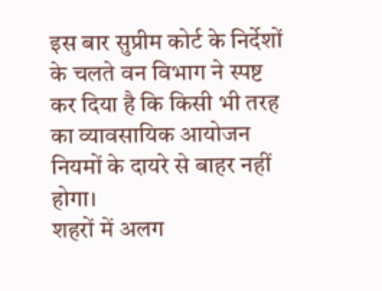इस बार सुप्रीम कोर्ट के निर्देशों के चलते वन विभाग ने स्पष्ट कर दिया है कि किसी भी तरह का व्यावसायिक आयोजन नियमों के दायरे से बाहर नहीं होगा।
शहरों में अलग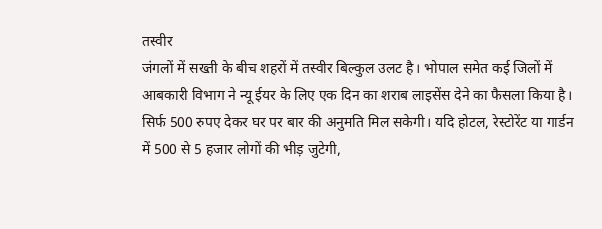तस्वीर
जंगलों में सख्ती के बीच शहरों में तस्वीर बिल्कुल उलट है। भोपाल समेत कई जिलों में आबकारी विभाग ने न्यू ईयर के लिए एक दिन का शराब लाइसेंस देने का फैसला किया है। सिर्फ 500 रुपए देकर घर पर बार की अनुमति मिल सकेगी। यदि होटल, रेस्टोरेंट या गार्डन में 500 से 5 हजार लोगों की भीड़ जुटेगी,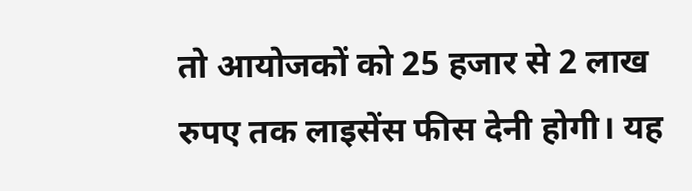तो आयोजकों को 25 हजार से 2 लाख रुपए तक लाइसेंस फीस देनी होगी। यह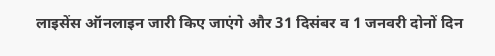लाइसेंस ऑनलाइन जारी किए जाएंगे और 31 दिसंबर व 1 जनवरी दोनों दिन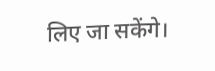लिए जा सकेंगे।